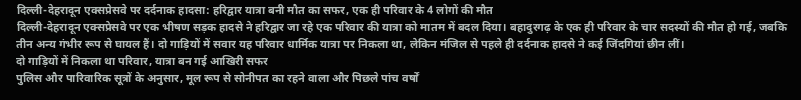दिल्ली-देहरादून एक्सप्रेसवे पर दर्दनाक हादसा: हरिद्वार यात्रा बनी मौत का सफर, एक ही परिवार के 4 लोगों की मौत
दिल्ली-देहरादून एक्सप्रेसवे पर एक भीषण सड़क हादसे ने हरिद्वार जा रहे एक परिवार की यात्रा को मातम में बदल दिया। बहादुरगढ़ के एक ही परिवार के चार सदस्यों की मौत हो गई, जबकि तीन अन्य गंभीर रूप से घायल हैं। दो गाड़ियों में सवार यह परिवार धार्मिक यात्रा पर निकला था, लेकिन मंजिल से पहले ही दर्दनाक हादसे ने कई जिंदगियां छीन लीं।
दो गाड़ियों में निकला था परिवार, यात्रा बन गई आखिरी सफर
पुलिस और पारिवारिक सूत्रों के अनुसार, मूल रूप से सोनीपत का रहने वाला और पिछले पांच वर्षों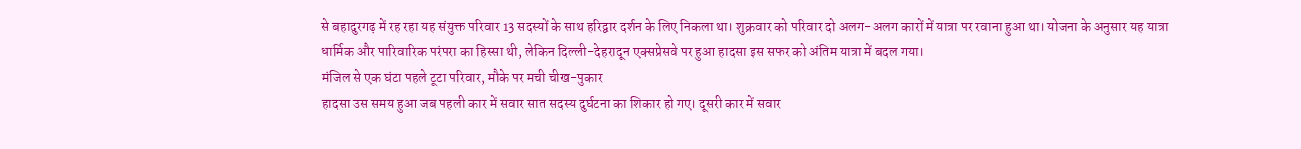से बहादुरगढ़ में रह रहा यह संयुक्त परिवार 13 सदस्यों के साथ हरिद्वार दर्शन के लिए निकला था। शुक्रवार को परिवार दो अलग-अलग कारों में यात्रा पर रवाना हुआ था। योजना के अनुसार यह यात्रा धार्मिक और पारिवारिक परंपरा का हिस्सा थी, लेकिन दिल्ली-देहरादून एक्सप्रेसवे पर हुआ हादसा इस सफर को अंतिम यात्रा में बदल गया।
मंजिल से एक घंटा पहले टूटा परिवार, मौके पर मची चीख-पुकार
हादसा उस समय हुआ जब पहली कार में सवार सात सदस्य दुर्घटना का शिकार हो गए। दूसरी कार में सवार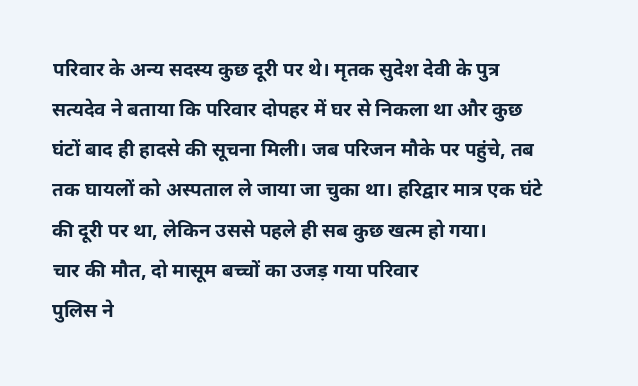परिवार के अन्य सदस्य कुछ दूरी पर थे। मृतक सुदेश देवी के पुत्र सत्यदेव ने बताया कि परिवार दोपहर में घर से निकला था और कुछ घंटों बाद ही हादसे की सूचना मिली। जब परिजन मौके पर पहुंचे, तब तक घायलों को अस्पताल ले जाया जा चुका था। हरिद्वार मात्र एक घंटे की दूरी पर था, लेकिन उससे पहले ही सब कुछ खत्म हो गया।
चार की मौत, दो मासूम बच्चों का उजड़ गया परिवार
पुलिस ने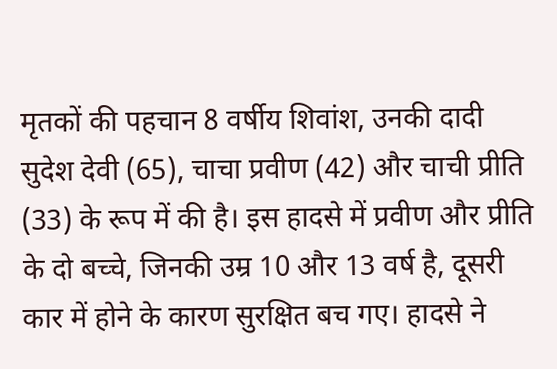मृतकों की पहचान 8 वर्षीय शिवांश, उनकी दादी सुदेश देवी (65), चाचा प्रवीण (42) और चाची प्रीति (33) के रूप में की है। इस हादसे में प्रवीण और प्रीति के दो बच्चे, जिनकी उम्र 10 और 13 वर्ष है, दूसरी कार में होने के कारण सुरक्षित बच गए। हादसे ने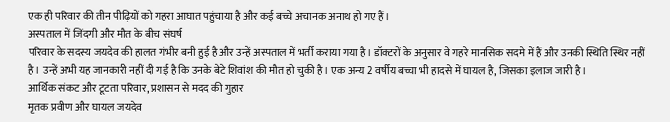एक ही परिवार की तीन पीढ़ियों को गहरा आघात पहुंचाया है और कई बच्चे अचानक अनाथ हो गए हैं।
अस्पताल में जिंदगी और मौत के बीच संघर्ष
परिवार के सदस्य जयदेव की हालत गंभीर बनी हुई है और उन्हें अस्पताल में भर्ती कराया गया है। डॉक्टरों के अनुसार वे गहरे मानसिक सदमे में हैं और उनकी स्थिति स्थिर नहीं है। उन्हें अभी यह जानकारी नहीं दी गई है कि उनके बेटे शिवांश की मौत हो चुकी है। एक अन्य 2 वर्षीय बच्चा भी हादसे में घायल है, जिसका इलाज जारी है।
आर्थिक संकट और टूटता परिवार, प्रशासन से मदद की गुहार
मृतक प्रवीण और घायल जयदेव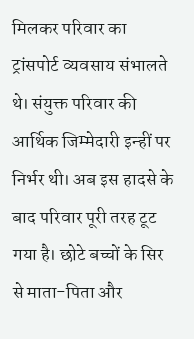मिलकर परिवार का ट्रांसपोर्ट व्यवसाय संभालते थे। संयुक्त परिवार की आर्थिक जिम्मेदारी इन्हीं पर निर्भर थी। अब इस हादसे के बाद परिवार पूरी तरह टूट गया है। छोटे बच्चों के सिर से माता-पिता और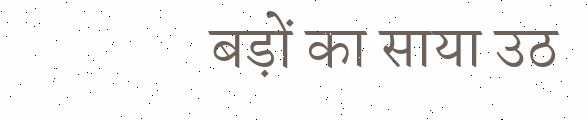बड़ों का साया उठ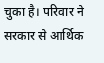चुका है। परिवार ने सरकार से आर्थिक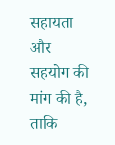सहायता और सहयोग की मांग की है, ताकि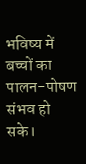भविष्य में बच्चों का पालन-पोषण संभव हो सके।